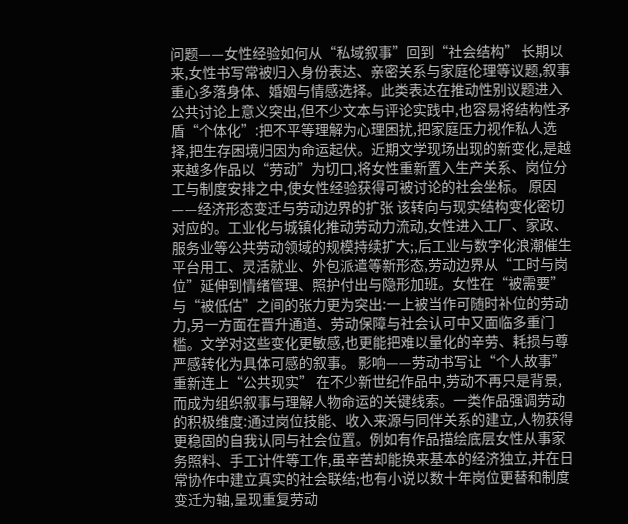问题——女性经验如何从“私域叙事”回到“社会结构” 长期以来,女性书写常被归入身份表达、亲密关系与家庭伦理等议题,叙事重心多落身体、婚姻与情感选择。此类表达在推动性别议题进入公共讨论上意义突出,但不少文本与评论实践中,也容易将结构性矛盾“个体化”:把不平等理解为心理困扰,把家庭压力视作私人选择,把生存困境归因为命运起伏。近期文学现场出现的新变化,是越来越多作品以“劳动”为切口,将女性重新置入生产关系、岗位分工与制度安排之中,使女性经验获得可被讨论的社会坐标。 原因——经济形态变迁与劳动边界的扩张 该转向与现实结构变化密切对应的。工业化与城镇化推动劳动力流动,女性进入工厂、家政、服务业等公共劳动领域的规模持续扩大;,后工业与数字化浪潮催生平台用工、灵活就业、外包派遣等新形态,劳动边界从“工时与岗位”延伸到情绪管理、照护付出与隐形加班。女性在“被需要”与“被低估”之间的张力更为突出:一上被当作可随时补位的劳动力,另一方面在晋升通道、劳动保障与社会认可中又面临多重门槛。文学对这些变化更敏感,也更能把难以量化的辛劳、耗损与尊严感转化为具体可感的叙事。 影响——劳动书写让“个人故事”重新连上“公共现实” 在不少新世纪作品中,劳动不再只是背景,而成为组织叙事与理解人物命运的关键线索。一类作品强调劳动的积极维度:通过岗位技能、收入来源与同伴关系的建立,人物获得更稳固的自我认同与社会位置。例如有作品描绘底层女性从事家务照料、手工计件等工作,虽辛苦却能换来基本的经济独立,并在日常协作中建立真实的社会联结;也有小说以数十年岗位更替和制度变迁为轴,呈现重复劳动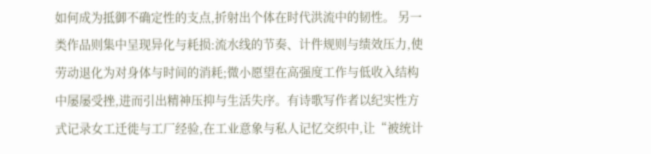如何成为抵御不确定性的支点,折射出个体在时代洪流中的韧性。 另一类作品则集中呈现异化与耗损:流水线的节奏、计件规则与绩效压力,使劳动退化为对身体与时间的消耗;微小愿望在高强度工作与低收入结构中屡屡受挫,进而引出精神压抑与生活失序。有诗歌写作者以纪实性方式记录女工迁徙与工厂经验,在工业意象与私人记忆交织中,让“被统计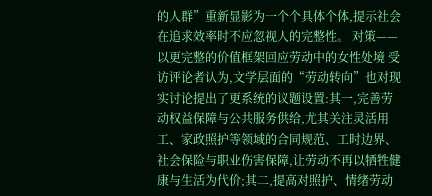的人群”重新显影为一个个具体个体,提示社会在追求效率时不应忽视人的完整性。 对策——以更完整的价值框架回应劳动中的女性处境 受访评论者认为,文学层面的“劳动转向”也对现实讨论提出了更系统的议题设置:其一,完善劳动权益保障与公共服务供给,尤其关注灵活用工、家政照护等领域的合同规范、工时边界、社会保险与职业伤害保障,让劳动不再以牺牲健康与生活为代价;其二,提高对照护、情绪劳动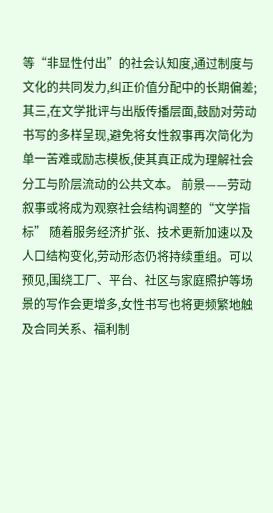等“非显性付出”的社会认知度,通过制度与文化的共同发力,纠正价值分配中的长期偏差;其三,在文学批评与出版传播层面,鼓励对劳动书写的多样呈现,避免将女性叙事再次简化为单一苦难或励志模板,使其真正成为理解社会分工与阶层流动的公共文本。 前景——劳动叙事或将成为观察社会结构调整的“文学指标” 随着服务经济扩张、技术更新加速以及人口结构变化,劳动形态仍将持续重组。可以预见,围绕工厂、平台、社区与家庭照护等场景的写作会更增多,女性书写也将更频繁地触及合同关系、福利制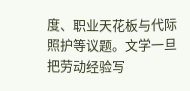度、职业天花板与代际照护等议题。文学一旦把劳动经验写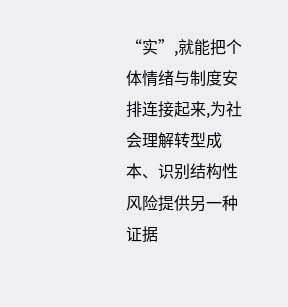“实”,就能把个体情绪与制度安排连接起来,为社会理解转型成本、识别结构性风险提供另一种证据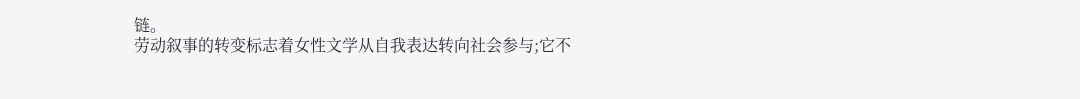链。
劳动叙事的转变标志着女性文学从自我表达转向社会参与;它不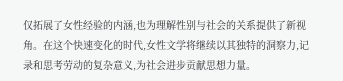仅拓展了女性经验的内涵,也为理解性别与社会的关系提供了新视角。在这个快速变化的时代,女性文学将继续以其独特的洞察力,记录和思考劳动的复杂意义,为社会进步贡献思想力量。